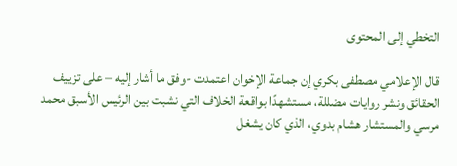التخطي إلى المحتوى

قال الإعلامي مصطفى بكري إن جماعة الإخوان اعتمدت -وفق ما أشار إليه – على تزييف الحقائق ونشر روايات مضللة، مستشهدًا بواقعة الخلاف التي نشبت بين الرئيس الأسبق محمد مرسي والمستشار هشام بدوي، الذي كان يشغل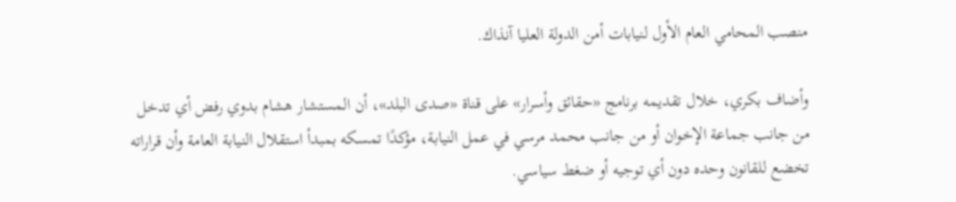منصب المحامي العام الأول لنيابات أمن الدولة العليا آنذاك.

وأضاف بكري، خلال تقديمه برنامج «حقائق وأسرار» على قناة «صدى البلد»، أن المستشار هشام بدوي رفض أي تدخل من جانب جماعة الإخوان أو من جانب محمد مرسي في عمل النيابة، مؤكدًا تمسكه بمبدأ استقلال النيابة العامة وأن قراراته تخضع للقانون وحده دون أي توجيه أو ضغط سياسي.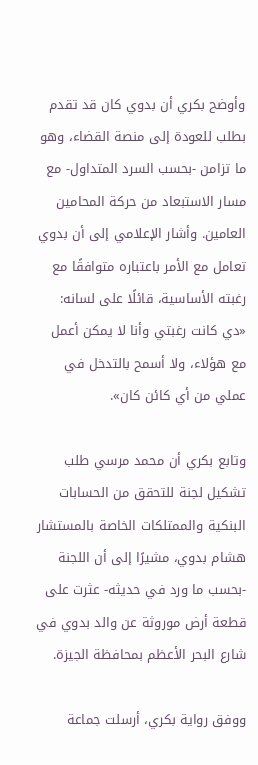وأوضح بكري أن بدوي كان قد تقدم بطلب للعودة إلى منصة القضاء، وهو ما تزامن -بحسب السرد المتداول- مع مسار الاستبعاد من حركة المحامين العامين. وأشار الإعلامي إلى أن بدوي تعامل مع الأمر باعتباره متوافقًا مع رغبته الأساسية، قائلًا على لسانه: «دي كانت رغبتي وأنا لا يمكن أعمل مع هؤلاء، ولا أسمح بالتدخل في عملي من أي كائن كان».

وتابع بكري أن محمد مرسي طلب تشكيل لجنة للتحقق من الحسابات البنكية والممتلكات الخاصة بالمستشار هشام بدوي، مشيرًا إلى أن اللجنة -بحسب ما ورد في حديثه- عثرت على قطعة أرض موروثة عن والد بدوي في شارع البحر الأعظم بمحافظة الجيزة.

ووفق رواية بكري، أرسلت جماعة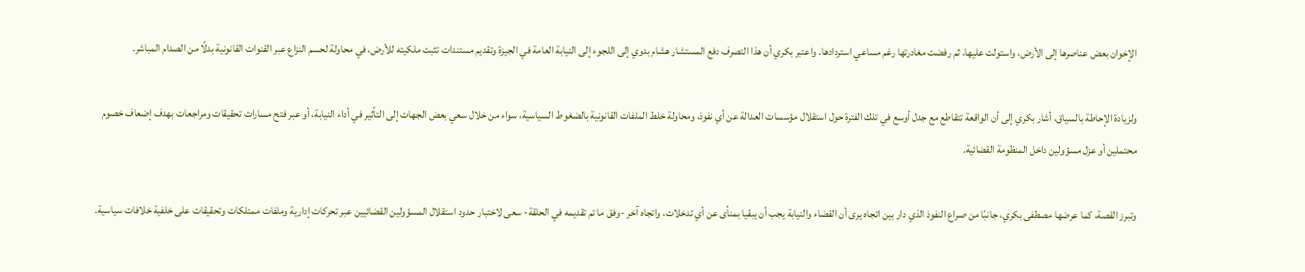الإخوان بعض عناصرها إلى الأرض، واستولت عليها، ثم رفضت مغادرتها رغم مساعي استردادها. واعتبر بكري أن هذا التصرف دفع المستشار هشام بدوي إلى اللجوء إلى النيابة العامة في الجيزة وتقديم مستندات تثبت ملكيته للأرض، في محاولة لحسم النزاع عبر القنوات القانونية بدلًا من الصدام المباشر.

ولزيادة الإحاطة بالسياق، أشار بكري إلى أن الواقعة تتقاطع مع جدل أوسع في تلك الفترة حول استقلال مؤسسات العدالة عن أي نفوذ، ومحاولة خلط الملفات القانونية بالضغوط السياسية، سواء من خلال سعي بعض الجهات إلى التأثير في أداء النيابة، أو عبر فتح مسارات تحقيقات ومراجعات بهدف إضعاف خصوم محتملين أو عزل مسؤولين داخل المنظومة القضائية.

وتبرز القصة، كما عرضها مصطفى بكري، جانبًا من صراع النفوذ الذي دار بين اتجاه يرى أن القضاء والنيابة يجب أن يبقيا بمنأى عن أي تدخلات، واتجاه آخر -وفق ما تم تقديمه في الحلقة- سعى لاختبار حدود استقلال المسؤولين القضائيين عبر تحركات إدارية وملفات ممتلكات وتحقيقات على خلفية خلافات سياسية.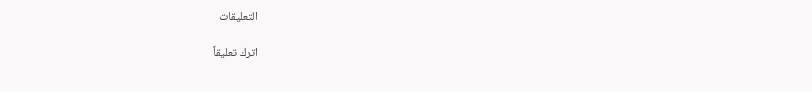التعليقات

اترك تعليقاً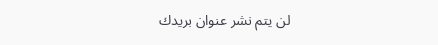لن يتم نشر عنوان بريدك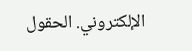الإلكتروني. الحقول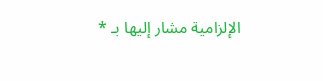الإلزامية مشار إليها بـ *